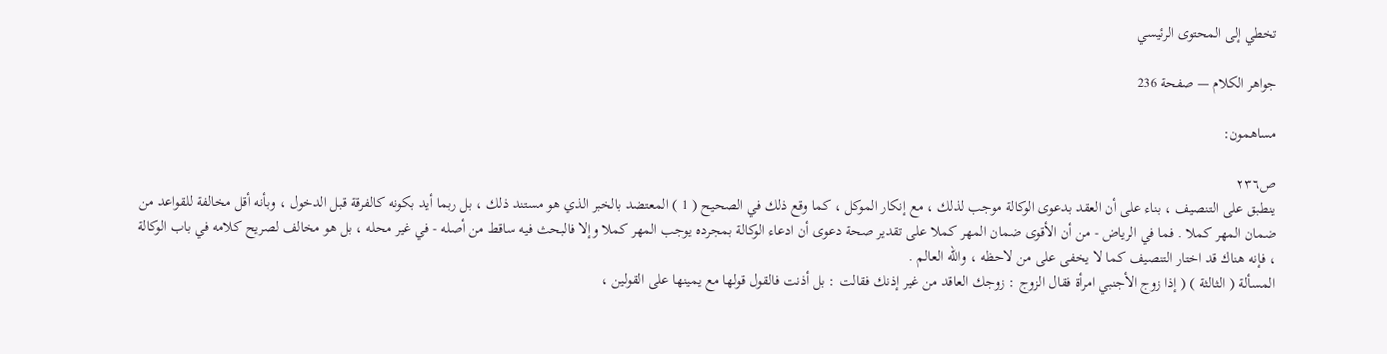تخطي إلى المحتوى الرئيسي

جواهر الكلام — صفحة 236

مساهمون:

ص٢٣٦
ينطبق على التنصيف ، بناء على أن العقد بدعوى الوكالة موجب لذلك ، مع إنكار الموكل ، كما وقع ذلك في الصحيح ( 1 ) المعتضد بالخبر الذي هو مستند ذلك ، بل ربما أيد بكونه كالفرقة قبل الدخول ، وبأنه أقل مخالفة للقواعد من ضمان المهر كملا . فما في الرياض - من أن الأقوى ضمان المهر كملا على تقدير صحة دعوى أن ادعاء الوكالة بمجرده يوجب المهر كملا وإلا فالبحث فيه ساقط من أصله - في غير محله ، بل هو مخالف لصريح كلامه في باب الوكالة ، فإنه هناك قد اختار التنصيف كما لا يخفى على من لاحظه ، والله العالم .
المسألة ( الثالثة ) ( إذا زوج الأجنبي امرأة فقال الزوج : زوجك العاقد من غير إذنك فقالت : بل أذنت فالقول قولها مع يمينها على القولين ،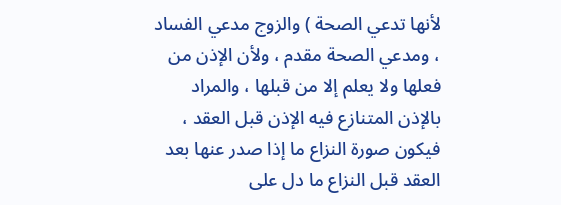لأنها تدعي الصحة ) والزوج مدعي الفساد ، ومدعي الصحة مقدم ، ولأن الإذن من فعلها ولا يعلم إلا من قبلها ، والمراد بالإذن المتنازع فيه الإذن قبل العقد ، فيكون صورة النزاع ما إذا صدر عنها بعد العقد قبل النزاع ما دل على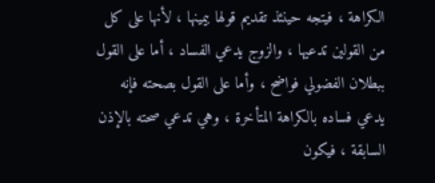الكراهة ، فيتجه حينئذ تقديم قولها بيمينها ، لأنها على كل من القولين تدعيها ، والزوج يدعي الفساد ، أما على القول ببطلان الفضولي فواضح ، وأما على القول بصحته فإنه يدعي فساده بالكراهة المتأخرة ، وهي تدعي صحته بالإذن السابقة ، فيكون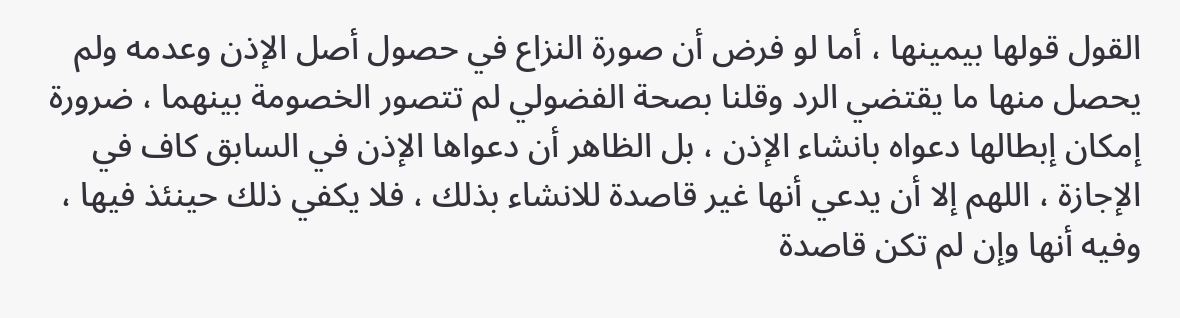القول قولها بيمينها ، أما لو فرض أن صورة النزاع في حصول أصل الإذن وعدمه ولم يحصل منها ما يقتضي الرد وقلنا بصحة الفضولي لم تتصور الخصومة بينهما ، ضرورة إمكان إبطالها دعواه بانشاء الإذن ، بل الظاهر أن دعواها الإذن في السابق كاف في الإجازة ، اللهم إلا أن يدعي أنها غير قاصدة للانشاء بذلك ، فلا يكفي ذلك حينئذ فيها ، وفيه أنها وإن لم تكن قاصدة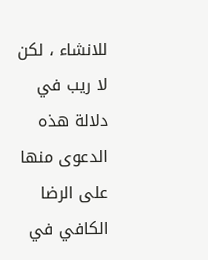للانشاء ، لكن لا ريب في دلالة هذه الدعوى منها على الرضا الكافي في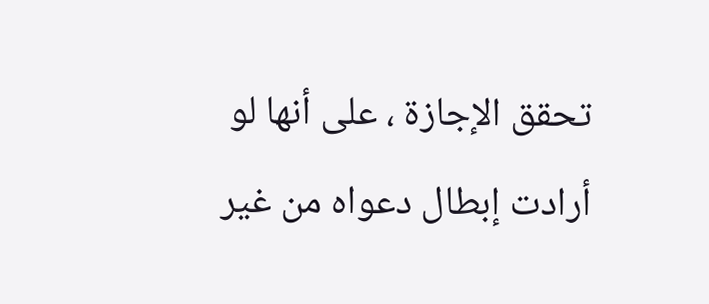تحقق الإجازة ، على أنها لو أرادت إبطال دعواه من غير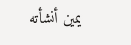يمين أنشأته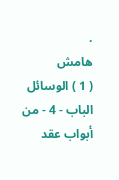.
هامش
( 1 ) الوسائل الباب - 4 - من أبواب عقد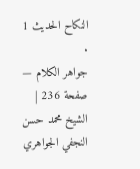النكاح الحديث 1 .
جواهر الكلام — صفحة 236 | الشيخ محمد حسن النجفي الجواهري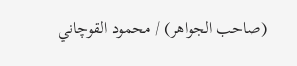(صاحب الجواهر) / محمود القوچاني